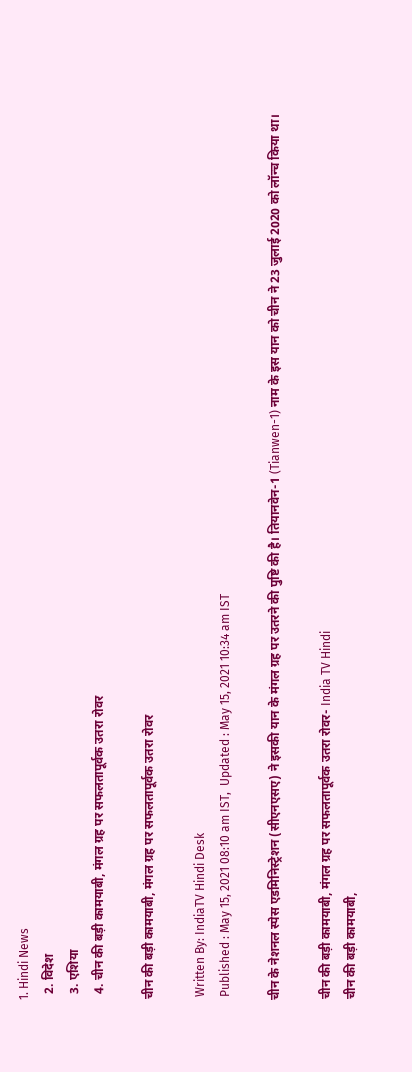1. Hindi News
  2. विदेश
  3. एशिया
  4. चीन की बड़ी कामयाबी, मंगल ग्रह पर सफलतापूर्वक उतरा रोवर

चीन की बड़ी कामयाबी, मंगल ग्रह पर सफलतापूर्वक उतरा रोवर

 Written By: IndiaTV Hindi Desk
 Published : May 15, 2021 08:10 am IST,  Updated : May 15, 2021 10:34 am IST

चीन के नेशनल स्पेस एडमिनिस्ट्रेशन (सीएनएसए) ने इसकी यान के मंगल ग्रह पर उतरने की पुष्टि की है। तियानवेन-1 (Tianwen-1) नाम के इस यान को चीन ने 23 जुलाई 2020 को लॉन्च किया था।

चीन की बड़ी कामयाबी, मंगल ग्रह पर सफलतापूर्वक उतरा रोवर- India TV Hindi
चीन की बड़ी कामयाबी,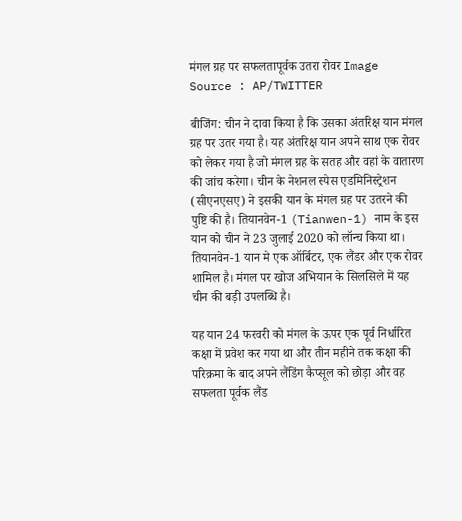मंगल ग्रह पर सफलतापूर्वक उतरा रोवर Image Source : AP/TWITTER

बीजिंग: चीन ने दावा किया है कि उसका अंतरिक्ष यान मंगल ग्रह पर उतर गया है। यह अंतरिक्ष यान अपने साथ एक रोवर को लेकर गया है जो मंगल ग्रह के सतह और वहां के वातारण की जांच करेगा। चीन के नेशनल स्पेस एडमिनिस्ट्रेशन (सीएनएसए) ने इसकी यान के मंगल ग्रह पर उतरने की पुष्टि की है। तियानवेन-1 (Tianwen-1) नाम के इस यान को चीन ने 23 जुलाई 2020 को लॉन्च किया था। तियानवेन-1 यान मे एक ऑर्बिटर, एक लैंडर और एक रोवर शामिल है। मंगल पर खोज अभियान के सिलसिले में यह चीन की बड़ी उपलब्धि है।

यह यान 24 फरवरी को मंगल के ऊपर एक पूर्व निर्धारित कक्षा में प्रवेश कर गया था और तीन महीने तक कक्षा की परिक्रमा के बाद अपने लैंडिंग कैप्सूल को छोड़ा और वह सफलता पूर्वक लैंड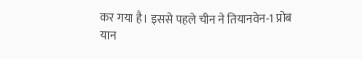कर गया है। इससे पहले चीन ने तियानवेन-1 प्रोब यान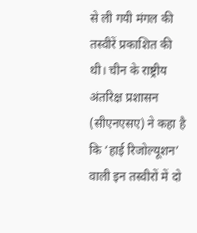से ली गयी मंगल की तस्वीरें प्रकाशित की थी। चीन के राष्ट्रीय अंतरिक्ष प्रशासन (सीएनएसए) ने कहा है कि ‘हाई रिजोल्यूशन’ वाली इन तस्वीरों में दो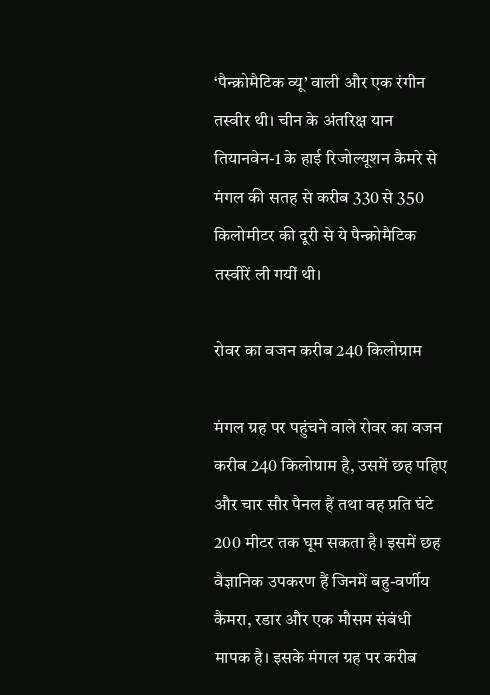‘पैन्क्रोमैटिक व्यू’ वाली और एक रंगीन तस्वीर थी। चीन के अंतरिक्ष यान तियानवेन-1 के हाई रिजोल्यूशन कैमरे से मंगल की सतह से करीब 330 से 350 किलोमीटर की दूरी से ये पैन्क्रोमैटिक तस्वीरें ली गयीं थी।

रोवर का वजन करीब 240 किलोग्राम

मंगल ग्रह पर पहुंचने वाले रोवर का वजन करीब 240 किलोग्राम है, उसमें छह पहिए और चार सौर पैनल हैं तथा वह प्रति घंटे 200 मीटर तक घूम सकता है। इसमें छह वैज्ञानिक उपकरण हैं जिनमें बहु-वर्णीय कैमरा, रडार और एक मौसम संबंधी मापक है। इसके मंगल ग्रह पर करीब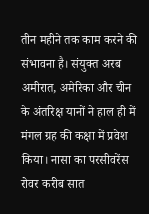तीन महीने तक काम करने की संभावना है। संयुक्त अरब अमीरात, अमेरिका और चीन के अंतरिक्ष यानों ने हाल ही में मंगल ग्रह की कक्षा में प्रवेश किया। नासा का परसीवरेंस रोवर करीब सात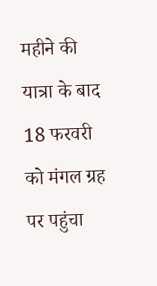महीने की यात्रा के बाद 18 फरवरी को मंगल ग्रह पर पहुंचा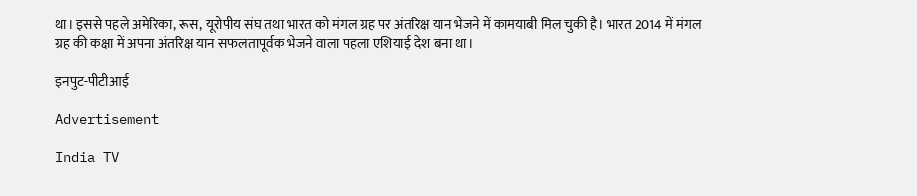था। इससे पहले अमेरिका, रूस, यूरोपीय संघ तथा भारत को मंगल ग्रह पर अंतरिक्ष यान भेजने में कामयाबी मिल चुकी है। भारत 2014 में मंगल ग्रह की कक्षा में अपना अंतरिक्ष यान सफलतापूर्वक भेजने वाला पहला एशियाई देश बना था।

इनपुट-पीटीआई

Advertisement

India TV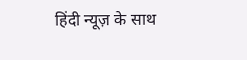हिंदी न्यूज़ के साथ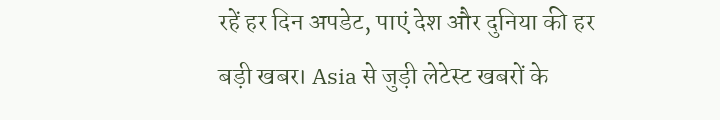रहें हर दिन अपडेट, पाएं देश और दुनिया की हर बड़ी खबर। Asia से जुड़ी लेटेस्ट खबरों के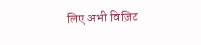लिए अभी विज़िट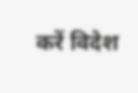करें विदेश